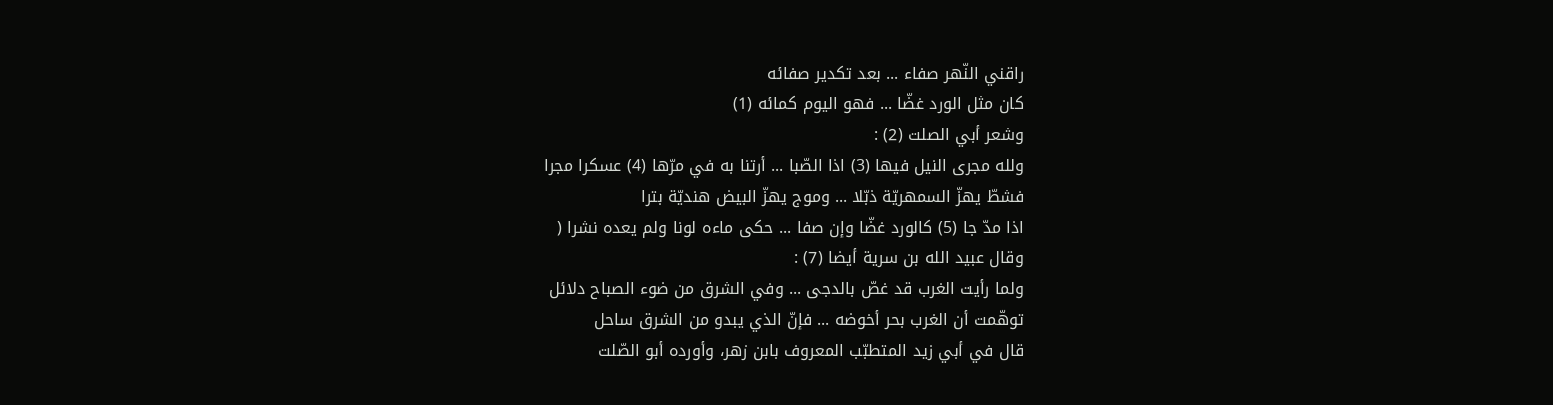راقني النّهر صفاء ... بعد تكدير صفائه
كان مثل الورد غضّا ... فهو اليوم كمائه (1)
وشعر أبي الصلت (2) :
ولله مجرى النيل فيها (3) اذا الصّبا ... أرتنا به في مرّها (4) عسكرا مجرا
فشطّ يهزّ السمهريّة ذبّلا ... وموج يهزّ البيض هنديّة بترا
اذا مدّ جا (5) كالورد غضّا وإن صفا ... حكى ماءه لونا ولم يعده نشرا (
وقال عبيد الله بن سرية أيضا (7) :
ولما رأيت الغرب قد غصّ بالدجى ... وفي الشرق من ضوء الصباح دلائل
توهّمت أن الغرب بحر أخوضه ... فإنّ الذي يبدو من الشرق ساحل
قال في أبي زيد المتطبّب المعروف بابن زهر، وأورده أبو الصّلت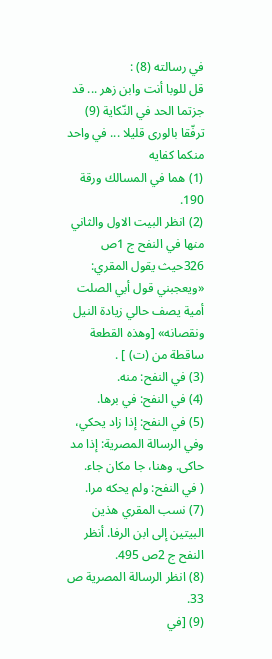في رسالته (8) :
قل للوبا أنت وابن زهر ... قد جزتما الحد في النّكاية (9)
ترفّقا بالورى قليلا ... في واحد منكما كفايه
(1) هما في المسالك ورقة 190.
(2) انظر البيت الاول والثاني منها في النفح ج 1ص 326حيث يقول المقري: «ويعجبني قول أبي الصلت أمية يصف حالي زيادة النيل ونقصانه» [وهذه القطعة ساقطة من (ت) ] .
(3) في النفح: منه.
(4) في النفح: في برها.
(5) في النفح: إذا زاد يحكي، وفي الرسالة المصرية: إذا مد حاكى. وهنا، جا مكان جاء.
( في النفح: ولم يحكه مرا.
(7) نسب المقري هذين البيتين إلى ابن الرفا. أنظر النفح ج 2ص 495.
(8) انظر الرسالة المصرية ص 33.
(9) [في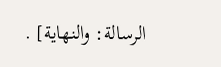الرسالة: والنهاية] .